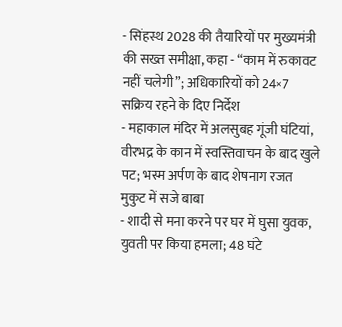- सिंहस्थ 2028 की तैयारियों पर मुख्यमंत्री की सख्त समीक्षा, कहा - “काम में रुकावट नहीं चलेगी”; अधिकारियों को 24×7 सक्रिय रहने के दिए निर्देश
- महाकाल मंदिर में अलसुबह गूंजी घंटियां, वीरभद्र के कान में स्वस्तिवाचन के बाद खुले पट; भस्म अर्पण के बाद शेषनाग रजत मुकुट में सजे बाबा
- शादी से मना करने पर घर में घुसा युवक, युवती पर किया हमला; 48 घंटे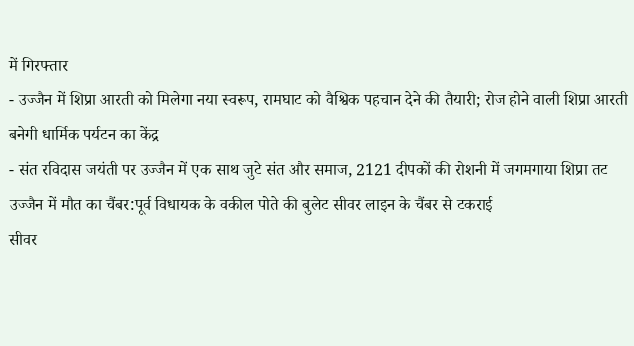में गिरफ्तार
- उज्जैन में शिप्रा आरती को मिलेगा नया स्वरूप, रामघाट को वैश्विक पहचान देने की तैयारी; रोज होने वाली शिप्रा आरती बनेगी धार्मिक पर्यटन का केंद्र
- संत रविदास जयंती पर उज्जैन में एक साथ जुटे संत और समाज, 2121 दीपकों की रोशनी में जगमगाया शिप्रा तट
उज्जैन में मौत का चैंबर:पूर्व विधायक के वकील पोते की बुलेट सीवर लाइन के चैंबर से टकराई
सीवर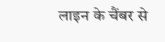लाइन के चैंबर से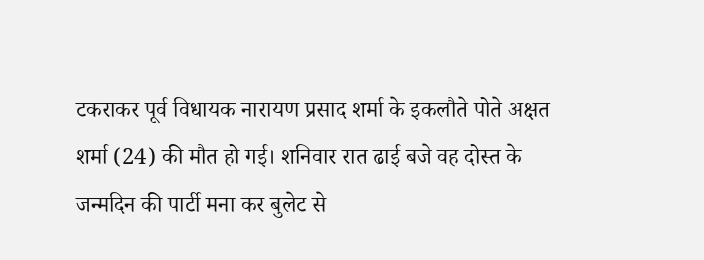टकराकर पूर्व विधायक नारायण प्रसाद शर्मा के इकलौते पोते अक्षत शर्मा (24) की मौत हो गई। शनिवार रात ढाई बजे वह दोस्त के जन्मदिन की पार्टी मना कर बुलेट से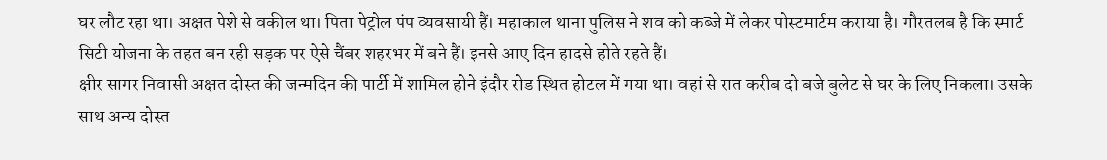घर लौट रहा था। अक्षत पेशे से वकील था। पिता पेट्रोल पंप व्यवसायी हैं। महाकाल थाना पुलिस ने शव को कब्जे में लेकर पोस्टमार्टम कराया है। गौरतलब है कि स्मार्ट सिटी योजना के तहत बन रही सड़क पर ऐसे चैंबर शहरभर में बने हैं। इनसे आए दिन हादसे होते रहते हैं।
क्षीर सागर निवासी अक्षत दोस्त की जन्मदिन की पार्टी में शामिल होने इंदौर रोड स्थित होटल में गया था। वहां से रात करीब दो बजे बुलेट से घर के लिए निकला। उसके साथ अन्य दोस्त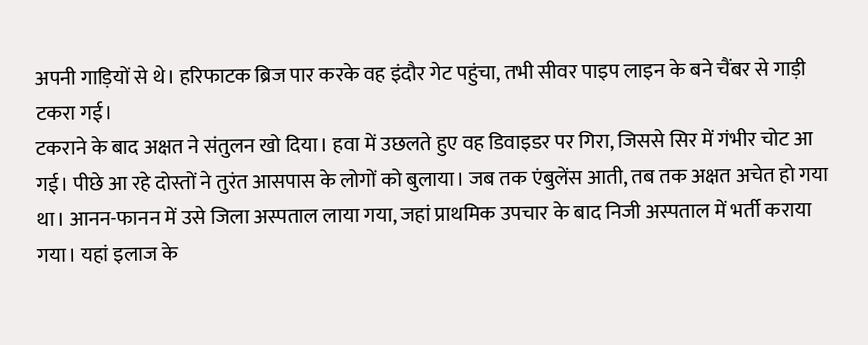अपनी गाड़ियों से थे। हरिफाटक ब्रिज पार करके वह इंदौर गेट पहुंचा, तभी सीवर पाइप लाइन के बने चैंबर से गाड़ी टकरा गई।
टकराने के बाद अक्षत ने संतुलन खो दिया। हवा में उछलते हुए वह डिवाइडर पर गिरा, जिससे सिर में गंभीर चोट आ गई। पीछे आ रहे दोस्तों ने तुरंत आसपास के लोगों को बुलाया। जब तक एंबुलेंस आती, तब तक अक्षत अचेत हो गया था। आनन-फानन में उसे जिला अस्पताल लाया गया, जहां प्राथमिक उपचार के बाद निजी अस्पताल में भर्ती कराया गया। यहां इलाज के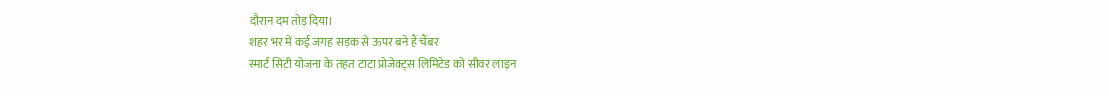दौरान दम तोड़ दिया।
शहर भर में कई जगह सड़क से ऊपर बने हैं चैंबर
स्मार्ट सिटी योजना के तहत टाटा प्रोजेक्ट्स लिमिटेड को सीवर लाइन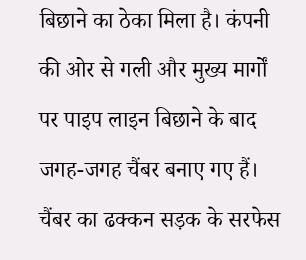बिछाने का ठेका मिला है। कंपनी की ओर से गली और मुख्य मार्गों पर पाइप लाइन बिछाने के बाद जगह-जगह चैंबर बनाए गए हैं। चैंबर का ढक्कन सड़क के सरफेस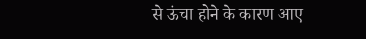से ऊंचा होने के कारण आए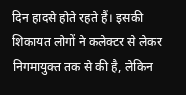दिन हादसे होते रहते हैं। इसकी शिकायत लोगों ने कलेक्टर से लेकर निगमायुक्त तक से की है, लेकिन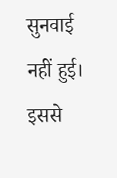सुनवाई नहीं हुई। इससे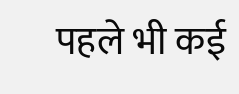पहले भी कई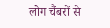लोग चैंबरों से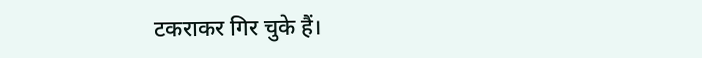टकराकर गिर चुके हैं।